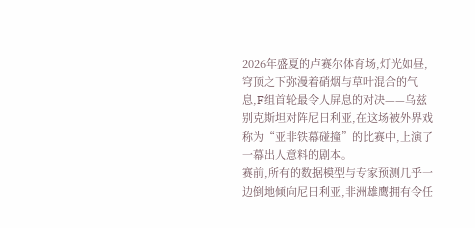2026年盛夏的卢赛尔体育场,灯光如昼,穹顶之下弥漫着硝烟与草叶混合的气息,F组首轮最令人屏息的对决——乌兹别克斯坦对阵尼日利亚,在这场被外界戏称为“亚非铁幕碰撞”的比赛中,上演了一幕出人意料的剧本。
赛前,所有的数据模型与专家预测几乎一边倒地倾向尼日利亚,非洲雄鹰拥有令任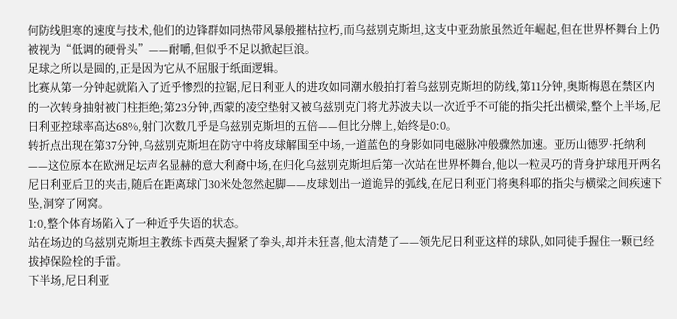何防线胆寒的速度与技术,他们的边锋群如同热带风暴般摧枯拉朽,而乌兹别克斯坦,这支中亚劲旅虽然近年崛起,但在世界杯舞台上仍被视为“低调的硬骨头”——耐嚼,但似乎不足以掀起巨浪。
足球之所以是圆的,正是因为它从不屈服于纸面逻辑。
比赛从第一分钟起就陷入了近乎惨烈的拉锯,尼日利亚人的进攻如同潮水般拍打着乌兹别克斯坦的防线,第11分钟,奥斯梅恩在禁区内的一次转身抽射被门柱拒绝;第23分钟,西蒙的凌空垫射又被乌兹别克门将尤苏波夫以一次近乎不可能的指尖托出横梁,整个上半场,尼日利亚控球率高达68%,射门次数几乎是乌兹别克斯坦的五倍——但比分牌上,始终是0:0。
转折点出现在第37分钟,乌兹别克斯坦在防守中将皮球解围至中场,一道蓝色的身影如同电磁脉冲般骤然加速。亚历山德罗·托纳利——这位原本在欧洲足坛声名显赫的意大利裔中场,在归化乌兹别克斯坦后第一次站在世界杯舞台,他以一粒灵巧的背身护球甩开两名尼日利亚后卫的夹击,随后在距离球门30米处忽然起脚——皮球划出一道诡异的弧线,在尼日利亚门将奥科耶的指尖与横梁之间疾速下坠,洞穿了网窝。
1:0,整个体育场陷入了一种近乎失语的状态。
站在场边的乌兹别克斯坦主教练卡西莫夫握紧了拳头,却并未狂喜,他太清楚了——领先尼日利亚这样的球队,如同徒手握住一颗已经拔掉保险栓的手雷。
下半场,尼日利亚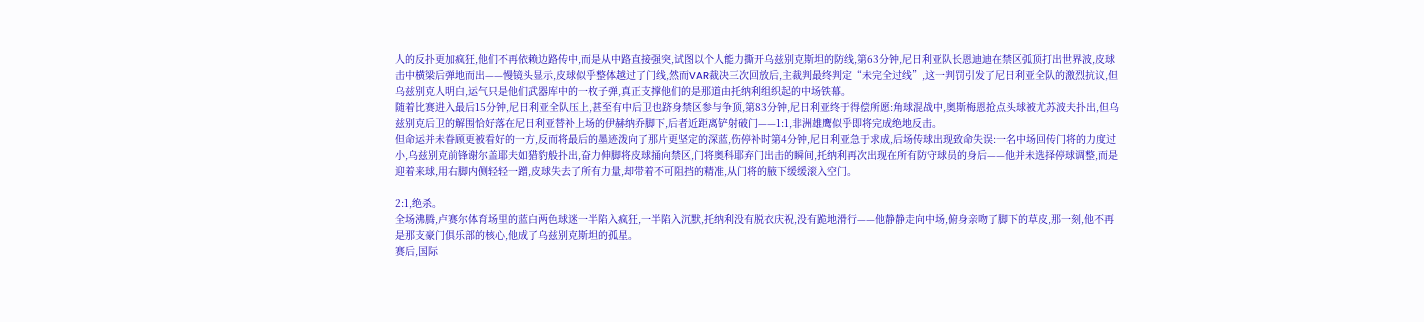人的反扑更加疯狂,他们不再依赖边路传中,而是从中路直接强突,试图以个人能力撕开乌兹别克斯坦的防线,第63分钟,尼日利亚队长恩迪迪在禁区弧顶打出世界波,皮球击中横梁后弹地而出——慢镜头显示,皮球似乎整体越过了门线,然而VAR裁决三次回放后,主裁判最终判定“未完全过线”,这一判罚引发了尼日利亚全队的激烈抗议,但乌兹别克人明白,运气只是他们武器库中的一枚子弹,真正支撑他们的是那道由托纳利组织起的中场铁幕。
随着比赛进入最后15分钟,尼日利亚全队压上,甚至有中后卫也跻身禁区参与争顶,第83分钟,尼日利亚终于得偿所愿:角球混战中,奥斯梅恩抢点头球被尤苏波夫扑出,但乌兹别克后卫的解围恰好落在尼日利亚替补上场的伊赫纳乔脚下,后者近距离铲射破门——1:1,非洲雄鹰似乎即将完成绝地反击。
但命运并未眷顾更被看好的一方,反而将最后的墨迹泼向了那片更坚定的深蓝,伤停补时第4分钟,尼日利亚急于求成,后场传球出现致命失误:一名中场回传门将的力度过小,乌兹别克前锋谢尔盖耶夫如猎豹般扑出,奋力伸脚将皮球捅向禁区,门将奥科耶弃门出击的瞬间,托纳利再次出现在所有防守球员的身后——他并未选择停球调整,而是迎着来球,用右脚内侧轻轻一蹭,皮球失去了所有力量,却带着不可阻挡的精准,从门将的腋下缓缓滚入空门。

2:1,绝杀。
全场沸腾,卢赛尔体育场里的蓝白两色球迷一半陷入疯狂,一半陷入沉默,托纳利没有脱衣庆祝,没有跪地滑行——他静静走向中场,俯身亲吻了脚下的草皮,那一刻,他不再是那支豪门俱乐部的核心,他成了乌兹别克斯坦的孤星。
赛后,国际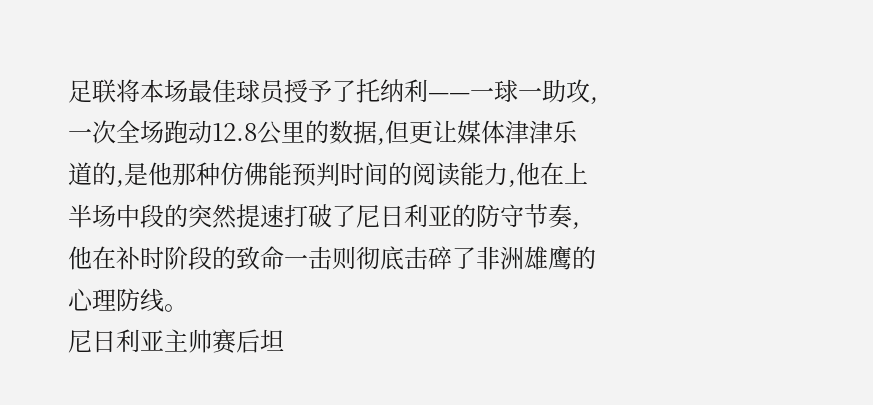足联将本场最佳球员授予了托纳利——一球一助攻,一次全场跑动12.8公里的数据,但更让媒体津津乐道的,是他那种仿佛能预判时间的阅读能力,他在上半场中段的突然提速打破了尼日利亚的防守节奏,他在补时阶段的致命一击则彻底击碎了非洲雄鹰的心理防线。
尼日利亚主帅赛后坦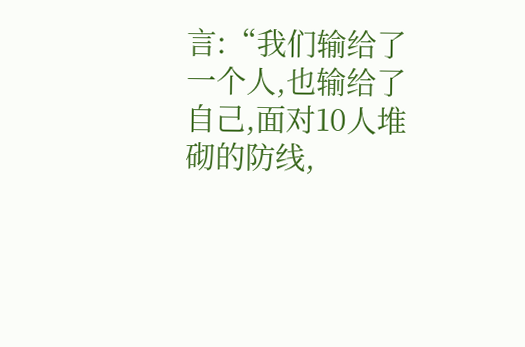言:“我们输给了一个人,也输给了自己,面对10人堆砌的防线,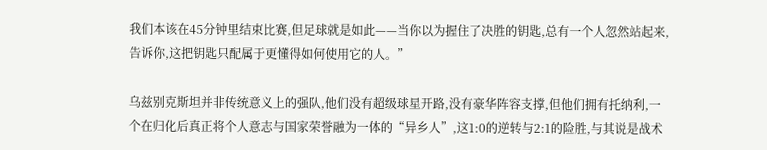我们本该在45分钟里结束比赛,但足球就是如此——当你以为握住了决胜的钥匙,总有一个人忽然站起来,告诉你,这把钥匙只配属于更懂得如何使用它的人。”

乌兹别克斯坦并非传统意义上的强队,他们没有超级球星开路,没有豪华阵容支撑,但他们拥有托纳利,一个在归化后真正将个人意志与国家荣誉融为一体的“异乡人”,这1:0的逆转与2:1的险胜,与其说是战术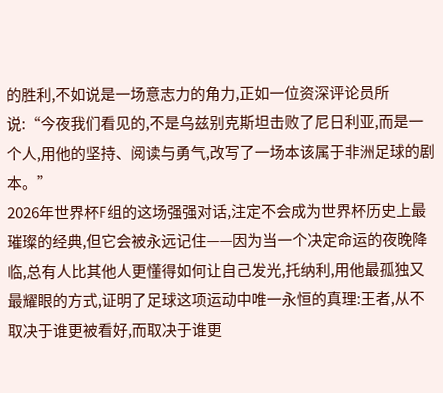的胜利,不如说是一场意志力的角力,正如一位资深评论员所说:“今夜我们看见的,不是乌兹别克斯坦击败了尼日利亚,而是一个人,用他的坚持、阅读与勇气,改写了一场本该属于非洲足球的剧本。”
2026年世界杯F组的这场强强对话,注定不会成为世界杯历史上最璀璨的经典,但它会被永远记住——因为当一个决定命运的夜晚降临,总有人比其他人更懂得如何让自己发光,托纳利,用他最孤独又最耀眼的方式,证明了足球这项运动中唯一永恒的真理:王者,从不取决于谁更被看好,而取决于谁更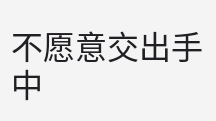不愿意交出手中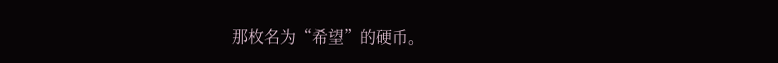那枚名为“希望”的硬币。